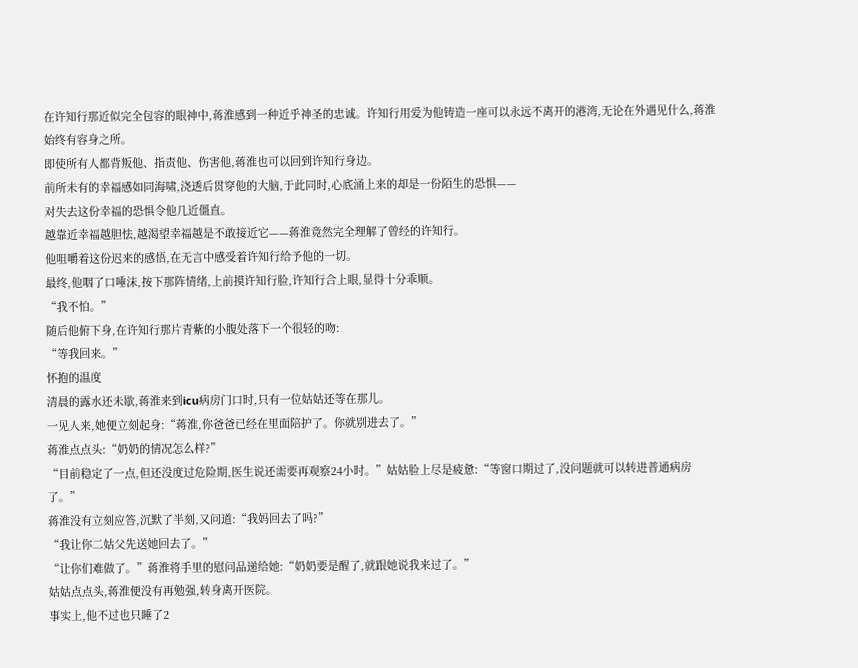在许知行那近似完全包容的眼神中,蒋淮感到一种近乎神圣的忠诚。许知行用爱为他铸造一座可以永远不离开的港湾,无论在外遇见什么,蒋淮始终有容身之所。
即使所有人都背叛他、指责他、伤害他,蒋淮也可以回到许知行身边。
前所未有的幸福感如同海啸,浇透后贯穿他的大脑,于此同时,心底涌上来的却是一份陌生的恐惧——
对失去这份幸福的恐惧令他几近僵直。
越靠近幸福越胆怯,越渴望幸福越是不敢接近它——蒋淮竟然完全理解了曾经的许知行。
他咀嚼着这份迟来的感悟,在无言中感受着许知行给予他的一切。
最终,他咽了口唾沫,按下那阵情绪,上前摸许知行脸,许知行合上眼,显得十分乖顺。
“我不怕。”
随后他俯下身,在许知行那片青紫的小腹处落下一个很轻的吻:
“等我回来。”
怀抱的温度
清晨的露水还未歇,蒋淮来到icu病房门口时,只有一位姑姑还等在那儿。
一见人来,她便立刻起身:“蒋淮,你爸爸已经在里面陪护了。你就别进去了。”
蒋淮点点头:“奶奶的情况怎么样?”
“目前稳定了一点,但还没度过危险期,医生说还需要再观察24小时。”姑姑脸上尽是疲惫:“等窗口期过了,没问题就可以转进普通病房了。”
蒋淮没有立刻应答,沉默了半刻,又问道:“我妈回去了吗?”
“我让你二姑父先送她回去了。”
“让你们难做了。”蒋淮将手里的慰问品递给她:“奶奶要是醒了,就跟她说我来过了。”
姑姑点点头,蒋淮便没有再勉强,转身离开医院。
事实上,他不过也只睡了2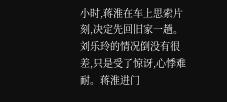小时,蒋淮在车上思索片刻,决定先回旧家一趟。
刘乐玲的情况倒没有很差,只是受了惊讶,心悸难耐。蒋淮进门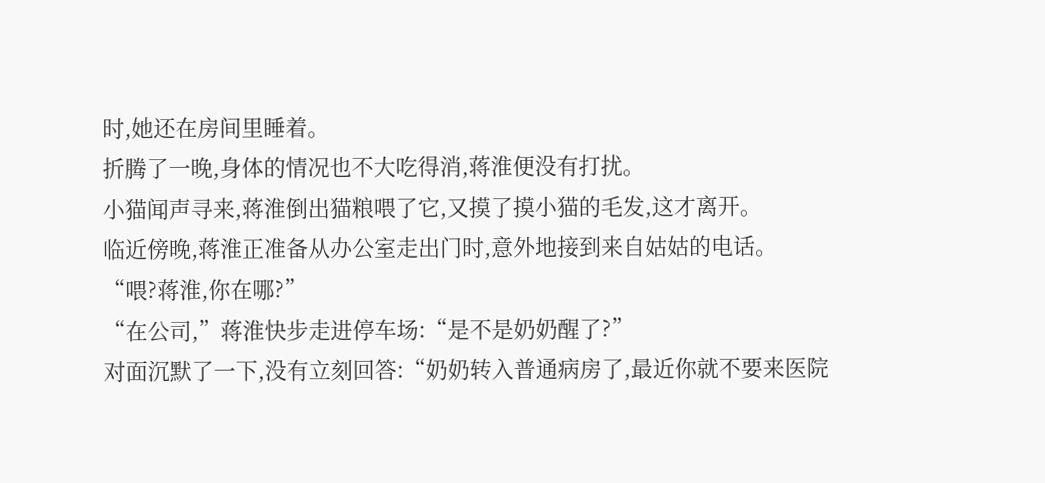时,她还在房间里睡着。
折腾了一晚,身体的情况也不大吃得消,蒋淮便没有打扰。
小猫闻声寻来,蒋淮倒出猫粮喂了它,又摸了摸小猫的毛发,这才离开。
临近傍晚,蒋淮正准备从办公室走出门时,意外地接到来自姑姑的电话。
“喂?蒋淮,你在哪?”
“在公司,”蒋淮快步走进停车场:“是不是奶奶醒了?”
对面沉默了一下,没有立刻回答:“奶奶转入普通病房了,最近你就不要来医院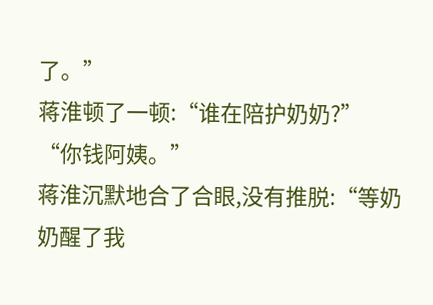了。”
蒋淮顿了一顿:“谁在陪护奶奶?”
“你钱阿姨。”
蒋淮沉默地合了合眼,没有推脱:“等奶奶醒了我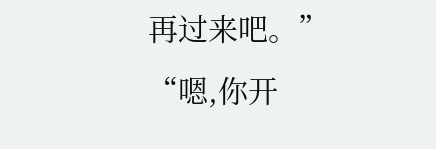再过来吧。”
“嗯,你开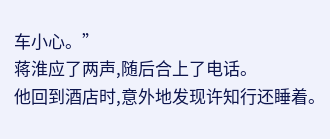车小心。”
蒋淮应了两声,随后合上了电话。
他回到酒店时,意外地发现许知行还睡着。